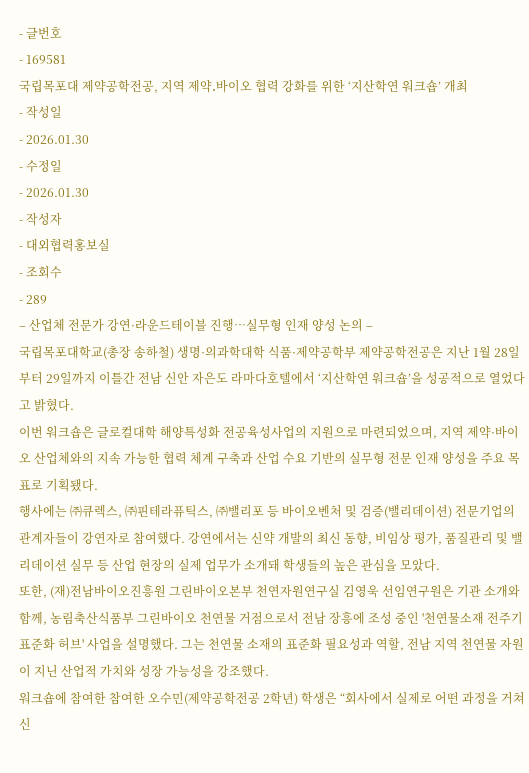- 글번호
- 169581
국립목포대 제약공학전공, 지역 제약․바이오 협력 강화를 위한 ‘지산학연 워크숍’ 개최
- 작성일
- 2026.01.30
- 수정일
- 2026.01.30
- 작성자
- 대외협력홍보실
- 조회수
- 289
– 산업체 전문가 강연·라운드테이블 진행…실무형 인재 양성 논의 –
국립목포대학교(총장 송하철) 생명·의과학대학 식품·제약공학부 제약공학전공은 지난 1월 28일부터 29일까지 이틀간 전남 신안 자은도 라마다호텔에서 ‘지산학연 워크숍’을 성공적으로 열었다고 밝혔다.
이번 워크숍은 글로컬대학 해양특성화 전공육성사업의 지원으로 마련되었으며, 지역 제약·바이오 산업체와의 지속 가능한 협력 체계 구축과 산업 수요 기반의 실무형 전문 인재 양성을 주요 목표로 기획됐다.
행사에는 ㈜큐렉스, ㈜핀테라퓨틱스, ㈜밸리포 등 바이오벤처 및 검증(밸리데이션) 전문기업의 관계자들이 강연자로 참여했다. 강연에서는 신약 개발의 최신 동향, 비임상 평가, 품질관리 및 밸리데이션 실무 등 산업 현장의 실제 업무가 소개돼 학생들의 높은 관심을 모았다.
또한, (재)전남바이오진흥원 그린바이오본부 천연자원연구실 김영욱 선임연구원은 기관 소개와 함께, 농림축산식품부 그린바이오 천연물 거점으로서 전남 장흥에 조성 중인 '천연물소재 전주기 표준화 허브' 사업을 설명했다. 그는 천연물 소재의 표준화 필요성과 역할, 전남 지역 천연물 자원이 지닌 산업적 가치와 성장 가능성을 강조했다.
워크숍에 참여한 참여한 오수민(제약공학전공 2학년) 학생은 “회사에서 실제로 어떤 과정을 거쳐 신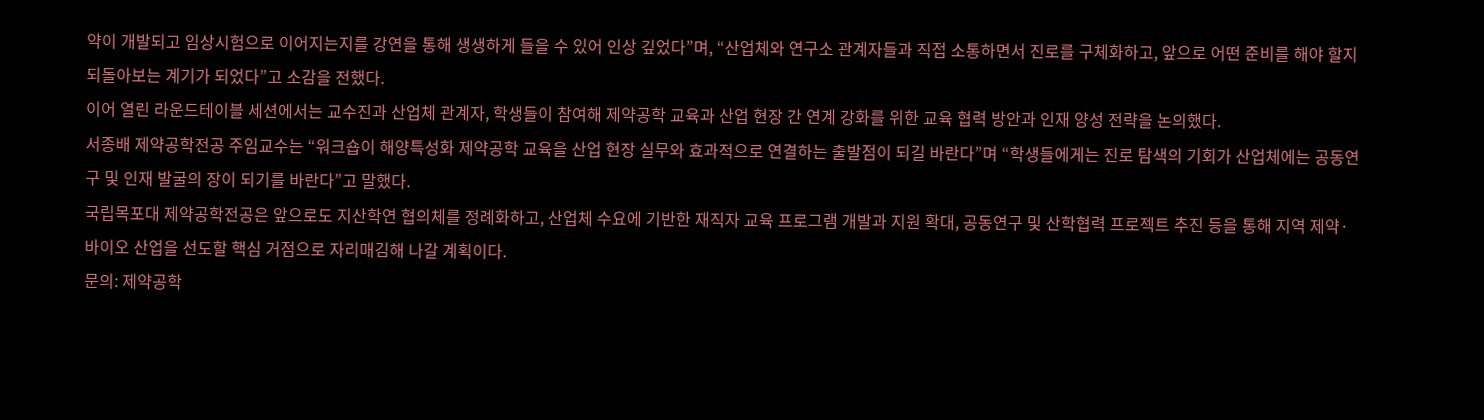약이 개발되고 임상시험으로 이어지는지를 강연을 통해 생생하게 들을 수 있어 인상 깊었다”며, “산업체와 연구소 관계자들과 직접 소통하면서 진로를 구체화하고, 앞으로 어떤 준비를 해야 할지 되돌아보는 계기가 되었다”고 소감을 전했다.
이어 열린 라운드테이블 세션에서는 교수진과 산업체 관계자, 학생들이 참여해 제약공학 교육과 산업 현장 간 연계 강화를 위한 교육 협력 방안과 인재 양성 전략을 논의했다.
서종배 제약공학전공 주임교수는 “워크숍이 해양특성화 제약공학 교육을 산업 현장 실무와 효과적으로 연결하는 출발점이 되길 바란다”며 “학생들에게는 진로 탐색의 기회가 산업체에는 공동연구 및 인재 발굴의 장이 되기를 바란다”고 말했다.
국립목포대 제약공학전공은 앞으로도 지산학연 협의체를 정례화하고, 산업체 수요에 기반한 재직자 교육 프로그램 개발과 지원 확대, 공동연구 및 산학협력 프로젝트 추진 등을 통해 지역 제약·바이오 산업을 선도할 핵심 거점으로 자리매김해 나갈 계획이다.
문의: 제약공학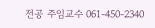전공 주임교수 061-450-2340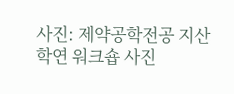사진: 제약공학전공 지산학연 워크숍 사진